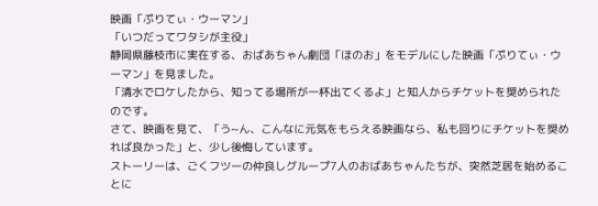映画「ぷりてぃ・ウーマン」
「いつだってワタシが主役」
静岡県藤枝市に実在する、おばあちゃん劇団「ほのお」をモデルにした映画「ぷりてぃ・ウーマン」を見ました。
「清水でロケしたから、知ってる場所が一杯出てくるよ」と知人からチケットを奨められたのです。
さて、映画を見て、「う~ん、こんなに元気をもらえる映画なら、私も回りにチケットを奨めれば良かった」と、少し後悔しています。
ストーリーは、ごくフツーの仲良しグループ7人のおばあちゃんたちが、突然芝居を始めることに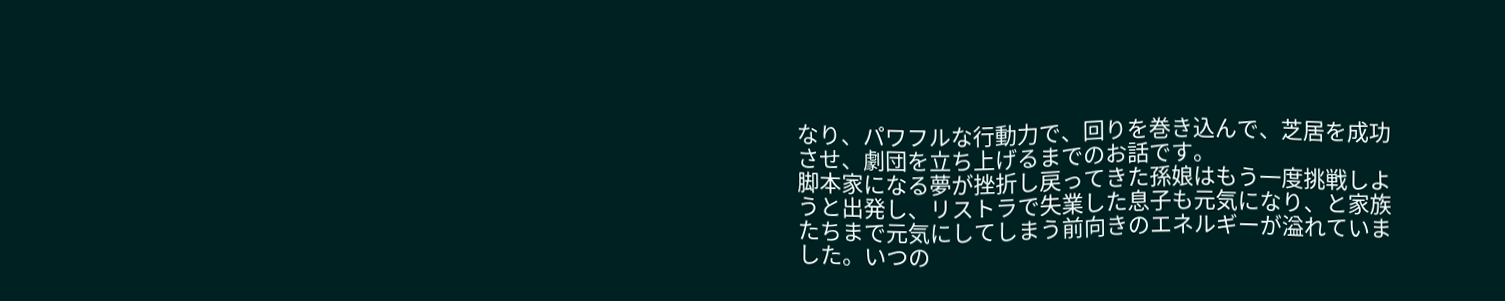なり、パワフルな行動力で、回りを巻き込んで、芝居を成功させ、劇団を立ち上げるまでのお話です。
脚本家になる夢が挫折し戻ってきた孫娘はもう一度挑戦しようと出発し、リストラで失業した息子も元気になり、と家族たちまで元気にしてしまう前向きのエネルギーが溢れていました。いつの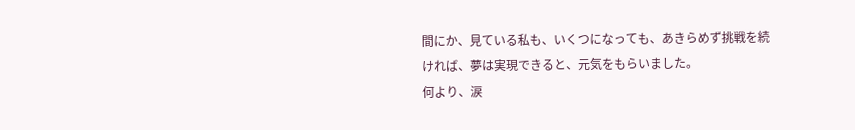間にか、見ている私も、いくつになっても、あきらめず挑戦を続ければ、夢は実現できると、元気をもらいました。
何より、涙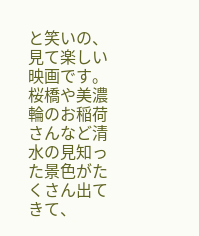と笑いの、見て楽しい映画です。桜橋や美濃輪のお稲荷さんなど清水の見知った景色がたくさん出てきて、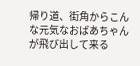帰り道、街角からこんな元気なおばあちゃんが飛び出して来る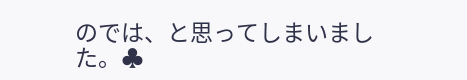のでは、と思ってしまいました。♣